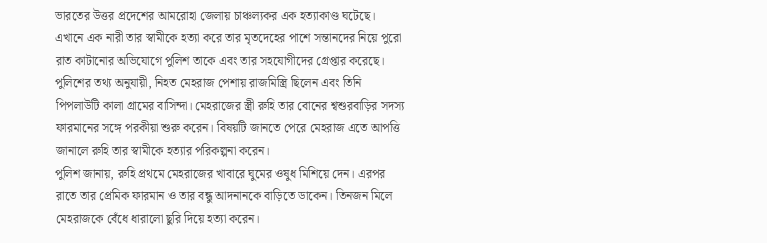ভারতের উত্তর প্রদেশের আমরোহা জেলায় চাঞ্চল্যকর এক হত্যাকাণ্ড ঘটেছে। এখানে এক নারী তার স্বামীকে হত্যা করে তার মৃতদেহের পাশে সন্তানদের নিয়ে পুরো রাত কাটানোর অভিযোগে পুলিশ তাকে এবং তার সহযোগীদের গ্রেপ্তার করেছে।
পুলিশের তথ্য অনুযায়ী, নিহত মেহরাজ পেশায় রাজমিস্ত্রি ছিলেন এবং তিনি পিপলাউটি কালা গ্রামের বাসিন্দা। মেহরাজের স্ত্রী রুহি তার বোনের শ্বশুরবাড়ির সদস্য ফারমানের সঙ্গে পরকীয়া শুরু করেন। বিষয়টি জানতে পেরে মেহরাজ এতে আপত্তি জানালে রুহি তার স্বামীকে হত্যার পরিকল্পনা করেন।
পুলিশ জানায়, রুহি প্রথমে মেহরাজের খাবারে ঘুমের ওষুধ মিশিয়ে দেন। এরপর রাতে তার প্রেমিক ফারমান ও তার বন্ধু আদনানকে বাড়িতে ডাকেন। তিনজন মিলে মেহরাজকে বেঁধে ধারালো ছুরি দিয়ে হত্যা করেন।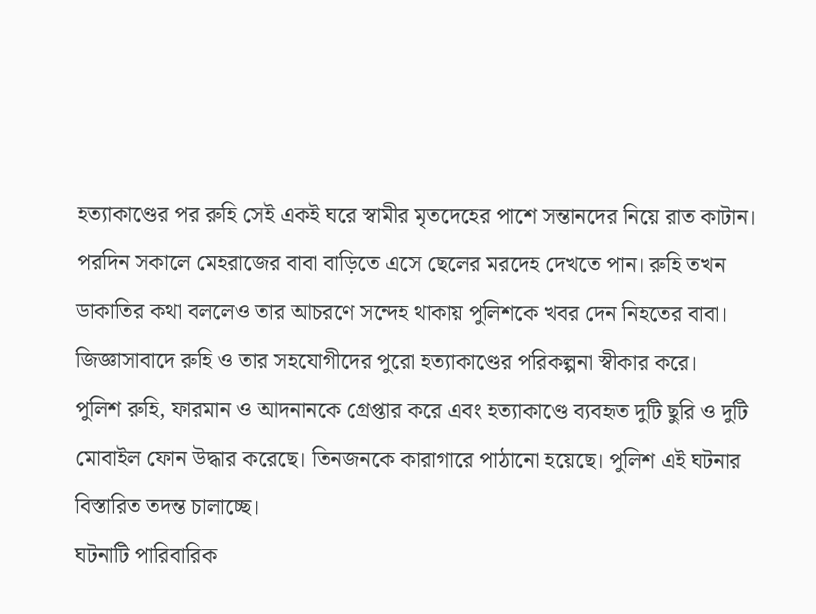হত্যাকাণ্ডের পর রুহি সেই একই ঘরে স্বামীর মৃতদেহের পাশে সন্তানদের নিয়ে রাত কাটান।
পরদিন সকালে মেহরাজের বাবা বাড়িতে এসে ছেলের মরদেহ দেখতে পান। রুহি তখন ডাকাতির কথা বললেও তার আচরণে সন্দেহ থাকায় পুলিশকে খবর দেন নিহতের বাবা। জিজ্ঞাসাবাদে রুহি ও তার সহযোগীদের পুরো হত্যাকাণ্ডের পরিকল্পনা স্বীকার করে।
পুলিশ রুহি, ফারমান ও আদনানকে গ্রেপ্তার করে এবং হত্যাকাণ্ডে ব্যবহৃত দুটি ছুরি ও দুটি মোবাইল ফোন উদ্ধার করেছে। তিনজনকে কারাগারে পাঠানো হয়েছে। পুলিশ এই ঘটনার বিস্তারিত তদন্ত চালাচ্ছে।
ঘটনাটি পারিবারিক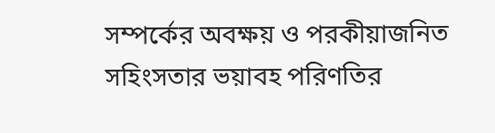সম্পর্কের অবক্ষয় ও পরকীয়াজনিত সহিংসতার ভয়াবহ পরিণতির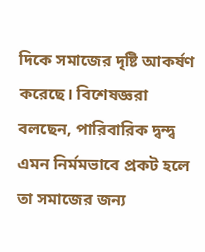দিকে সমাজের দৃষ্টি আকর্ষণ করেছে। বিশেষজ্ঞরা বলছেন, পারিবারিক দ্বন্দ্ব এমন নির্মমভাবে প্রকট হলে তা সমাজের জন্য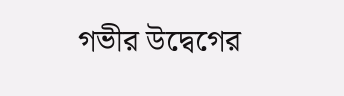গভীর উদ্বেগের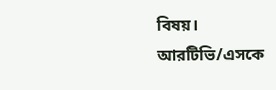বিষয়।
আরটিভি/এসকে